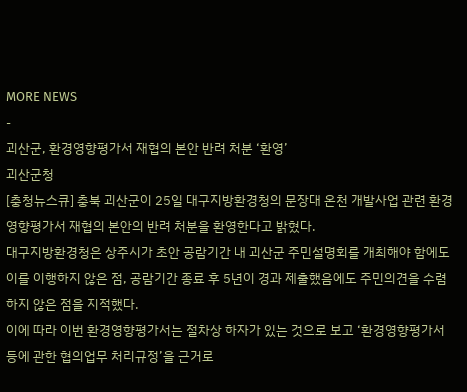MORE NEWS
-
괴산군, 환경영향평가서 재협의 본안 반려 처분 ‘환영’
괴산군청
[충청뉴스큐] 충북 괴산군이 25일 대구지방환경청의 문장대 온천 개발사업 관련 환경영향평가서 재협의 본안의 반려 처분을 환영한다고 밝혔다.
대구지방환경청은 상주시가 초안 공람기간 내 괴산군 주민설명회를 개최해야 함에도 이를 이행하지 않은 점, 공람기간 종료 후 5년이 경과 제출했음에도 주민의견을 수렴하지 않은 점을 지적했다.
이에 따라 이번 환경영향평가서는 절차상 하자가 있는 것으로 보고 ‘환경영향평가서등에 관한 협의업무 처리규정’을 근거로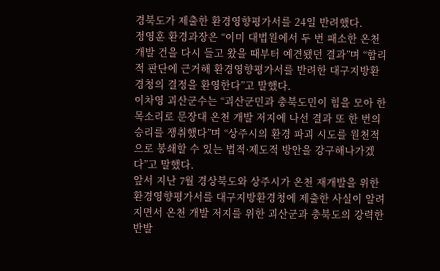경북도가 제출한 환경영향평가서를 24일 반려했다.
정영훈 환경과장은 “이미 대법원에서 두 번 패소한 온천개발 건을 다시 들고 왔을 때부터 예견됐던 결과”며 “합리적 판단에 근거해 환경영향평가서를 반려한 대구지방환경청의 결정을 환영한다”고 말했다.
이차영 괴산군수는 “괴산군민과 충북도민이 힘을 모아 한목소리로 문장대 온천 개발 저지에 나선 결과 또 한 번의 승리를 쟁취했다”며 “상주시의 환경 파괴 시도를 원천적으로 봉쇄할 수 있는 법적·제도적 방안을 강구해나가겠다”고 말했다.
앞서 지난 7월 경상북도와 상주시가 온천 재개발을 위한 환경영향평가서를 대구지방환경청에 제출한 사실이 알려지면서 온천 개발 저지를 위한 괴산군과 충북도의 강력한 반발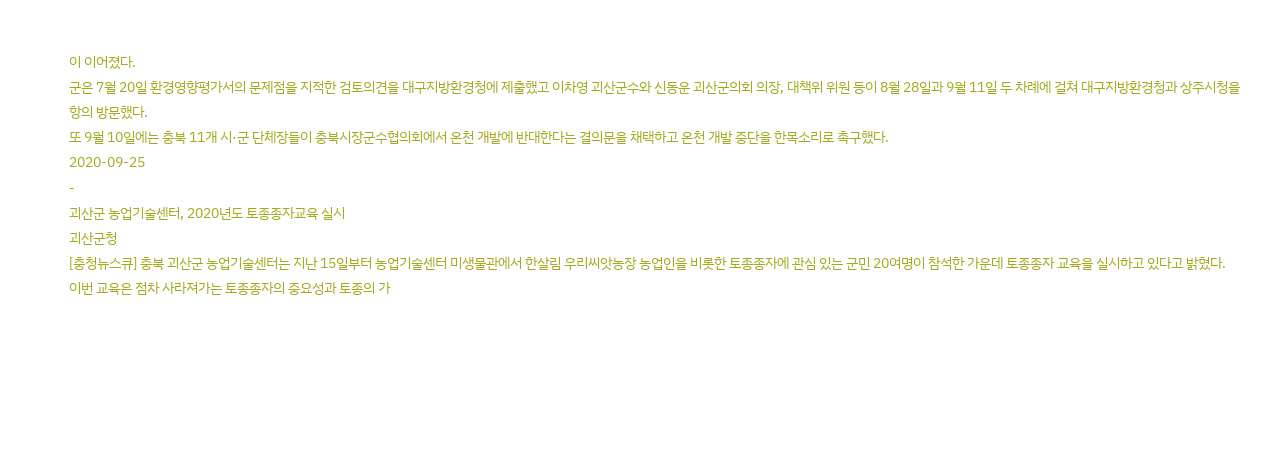이 이어졌다.
군은 7월 20일 환경영향평가서의 문제점을 지적한 검토의견을 대구지방환경청에 제출했고 이차영 괴산군수와 신동운 괴산군의회 의장, 대책위 위원 등이 8월 28일과 9월 11일 두 차례에 걸쳐 대구지방환경청과 상주시청을 항의 방문했다.
또 9월 10일에는 충북 11개 시·군 단체장들이 충북시장군수협의회에서 온천 개발에 반대한다는 결의문을 채택하고 온천 개발 중단을 한목소리로 촉구했다.
2020-09-25
-
괴산군 농업기술센터, 2020년도 토종종자교육 실시
괴산군청
[충청뉴스큐] 충북 괴산군 농업기술센터는 지난 15일부터 농업기술센터 미생물관에서 한살림 우리씨앗농장 농업인을 비롯한 토종종자에 관심 있는 군민 20여명이 참석한 가운데 토종종자 교육을 실시하고 있다고 밝혔다.
이번 교육은 점차 사라져가는 토종종자의 중요성과 토종의 가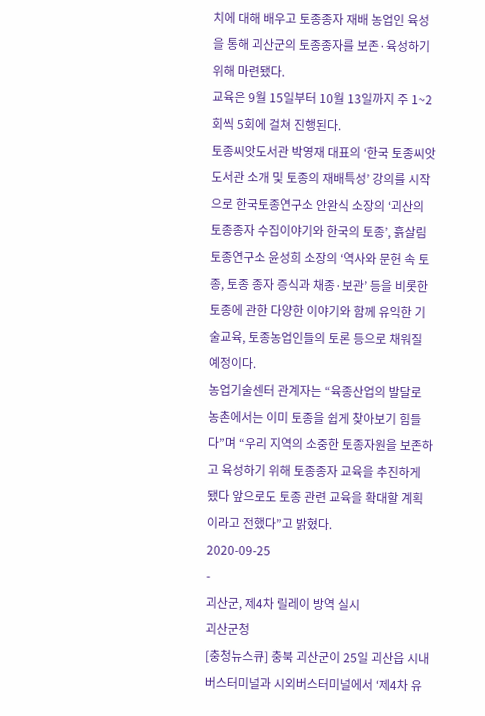치에 대해 배우고 토종종자 재배 농업인 육성을 통해 괴산군의 토종종자를 보존·육성하기 위해 마련됐다.
교육은 9월 15일부터 10월 13일까지 주 1~2회씩 5회에 걸쳐 진행된다.
토종씨앗도서관 박영재 대표의 ‘한국 토종씨앗도서관 소개 및 토종의 재배특성’ 강의를 시작으로 한국토종연구소 안완식 소장의 ‘괴산의 토종종자 수집이야기와 한국의 토종’, 흙살림토종연구소 윤성희 소장의 ‘역사와 문헌 속 토종, 토종 종자 증식과 채종·보관’ 등을 비롯한 토종에 관한 다양한 이야기와 함께 유익한 기술교육, 토종농업인들의 토론 등으로 채워질 예정이다.
농업기술센터 관계자는 “육종산업의 발달로 농촌에서는 이미 토종을 쉽게 찾아보기 힘들다”며 “우리 지역의 소중한 토종자원을 보존하고 육성하기 위해 토종종자 교육을 추진하게 됐다 앞으로도 토종 관련 교육을 확대할 계획이라고 전했다”고 밝혔다.
2020-09-25
-
괴산군, 제4차 릴레이 방역 실시
괴산군청
[충청뉴스큐] 충북 괴산군이 25일 괴산읍 시내버스터미널과 시외버스터미널에서 ‘제4차 유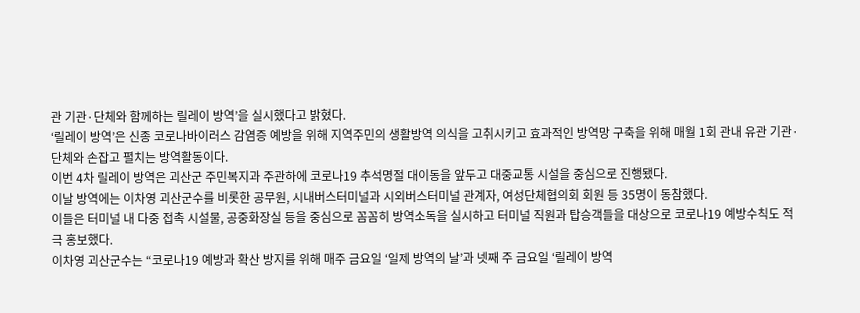관 기관·단체와 함께하는 릴레이 방역’을 실시했다고 밝혔다.
‘릴레이 방역’은 신종 코로나바이러스 감염증 예방을 위해 지역주민의 생활방역 의식을 고취시키고 효과적인 방역망 구축을 위해 매월 1회 관내 유관 기관·단체와 손잡고 펼치는 방역활동이다.
이번 4차 릴레이 방역은 괴산군 주민복지과 주관하에 코로나19 추석명절 대이동을 앞두고 대중교통 시설을 중심으로 진행됐다.
이날 방역에는 이차영 괴산군수를 비롯한 공무원, 시내버스터미널과 시외버스터미널 관계자, 여성단체협의회 회원 등 35명이 동참했다.
이들은 터미널 내 다중 접촉 시설물, 공중화장실 등을 중심으로 꼼꼼히 방역소독을 실시하고 터미널 직원과 탑승객들을 대상으로 코로나19 예방수칙도 적극 홍보했다.
이차영 괴산군수는 “코로나19 예방과 확산 방지를 위해 매주 금요일 ‘일제 방역의 날’과 넷째 주 금요일 ‘릴레이 방역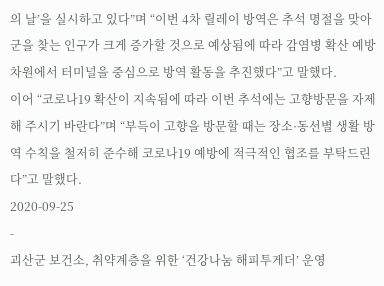의 날’을 실시하고 있다”며 “이번 4차 릴레이 방역은 추석 명절을 맞아 군을 찾는 인구가 크게 증가할 것으로 예상됨에 따라 감염병 확산 예방 차원에서 터미널을 중심으로 방역 활동을 추진했다”고 말했다.
이어 “코로나19 확산이 지속됨에 따라 이번 추석에는 고향방문을 자제해 주시기 바란다”며 “부득이 고향을 방문할 때는 장소·동선별 생활 방역 수칙을 철저히 준수해 코로나19 예방에 적극적인 협조를 부탁드린다”고 말했다.
2020-09-25
-
괴산군 보건소, 취약계층을 위한 ‘건강나눔 해피투게더’ 운영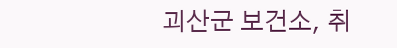괴산군 보건소, 취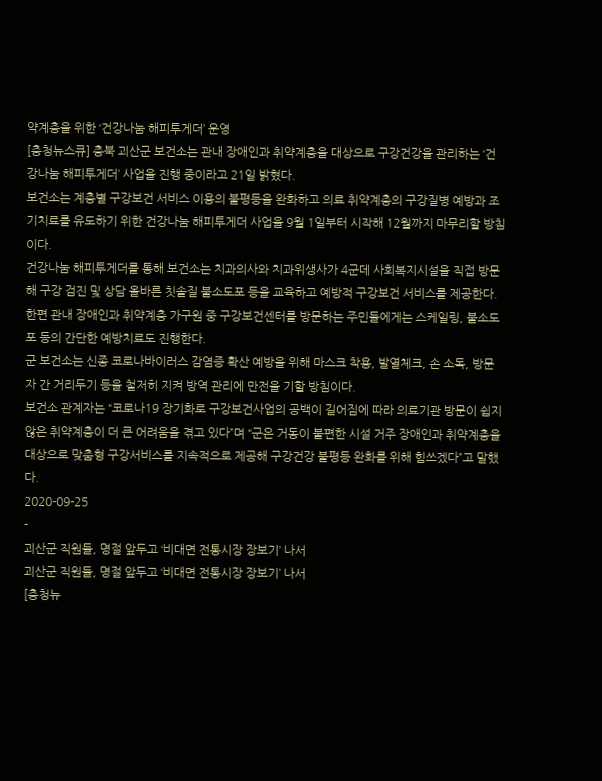약계층을 위한 ‘건강나눔 해피투게더’ 운영
[충청뉴스큐] 충북 괴산군 보건소는 관내 장애인과 취약계층을 대상으로 구강건강을 관리하는 ‘건강나눔 해피투게더’ 사업을 진행 중이라고 21일 밝혔다.
보건소는 계층별 구강보건 서비스 이용의 불평등을 완화하고 의료 취약계층의 구강질병 예방과 조기치료를 유도하기 위한 건강나눔 해피투게더 사업을 9월 1일부터 시작해 12월까지 마무리할 방침이다.
건강나눔 해피투게더를 통해 보건소는 치과의사와 치과위생사가 4군데 사회복지시설을 직접 방문해 구강 검진 및 상담 올바른 칫솔질 불소도포 등을 교육하고 예방적 구강보건 서비스를 제공한다.
한편 관내 장애인과 취약계층 가구원 중 구강보건센터를 방문하는 주민들에게는 스케일링, 불소도포 등의 간단한 예방치료도 진행한다.
군 보건소는 신종 코로나바이러스 감염증 확산 예방을 위해 마스크 착용, 발열체크, 손 소독, 방문자 간 거리두기 등을 철저히 지켜 방역 관리에 만전을 기할 방침이다.
보건소 관계자는 “코로나19 장기화로 구강보건사업의 공백이 길어짐에 따라 의료기관 방문이 쉽지 않은 취약계층이 더 큰 어려움을 겪고 있다”며 “군은 거동이 불편한 시설 거주 장애인과 취약계층을 대상으로 맞춤형 구강서비스를 지속적으로 제공해 구강건강 불평등 완화를 위해 힘쓰겠다”고 말했다.
2020-09-25
-
괴산군 직원들, 명절 앞두고 ‘비대면 전통시장 장보기’ 나서
괴산군 직원들, 명절 앞두고 ‘비대면 전통시장 장보기’ 나서
[충청뉴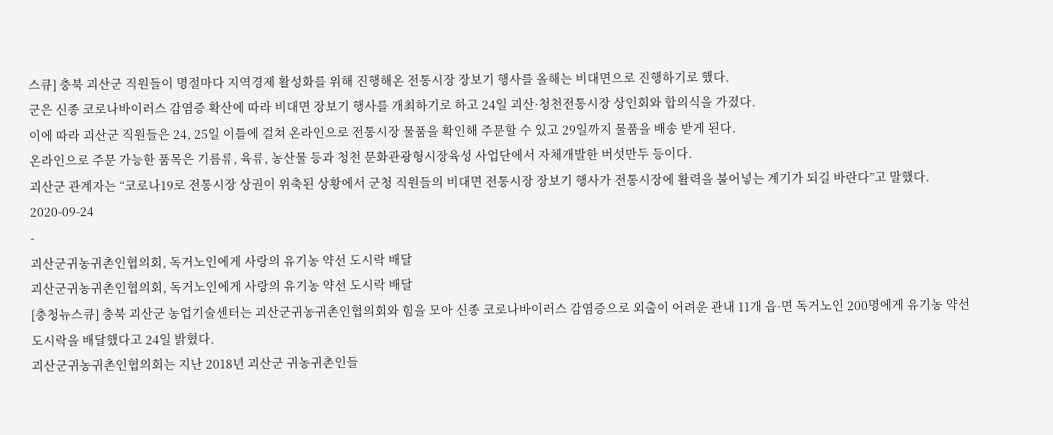스큐] 충북 괴산군 직원들이 명절마다 지역경제 활성화를 위해 진행해온 전통시장 장보기 행사를 올해는 비대면으로 진행하기로 했다.
군은 신종 코로나바이러스 감염증 확산에 따라 비대면 장보기 행사를 개최하기로 하고 24일 괴산·청천전통시장 상인회와 합의식을 가졌다.
이에 따라 괴산군 직원들은 24, 25일 이틀에 걸쳐 온라인으로 전통시장 물품을 확인해 주문할 수 있고 29일까지 물품을 배송 받게 된다.
온라인으로 주문 가능한 품목은 기름류, 육류, 농산물 등과 청천 문화관광형시장육성 사업단에서 자체개발한 버섯만두 등이다.
괴산군 관계자는 “코로나19로 전통시장 상권이 위축된 상황에서 군청 직원들의 비대면 전통시장 장보기 행사가 전통시장에 활력을 불어넣는 계기가 되길 바란다”고 말했다.
2020-09-24
-
괴산군귀농귀촌인협의회, 독거노인에게 사랑의 유기농 약선 도시락 배달
괴산군귀농귀촌인협의회, 독거노인에게 사랑의 유기농 약선 도시락 배달
[충청뉴스큐] 충북 괴산군 농업기술센터는 괴산군귀농귀촌인협의회와 힘을 모아 신종 코로나바이러스 감염증으로 외출이 어려운 관내 11개 읍·면 독거노인 200명에게 유기농 약선 도시락을 배달했다고 24일 밝혔다.
괴산군귀농귀촌인협의회는 지난 2018년 괴산군 귀농귀촌인들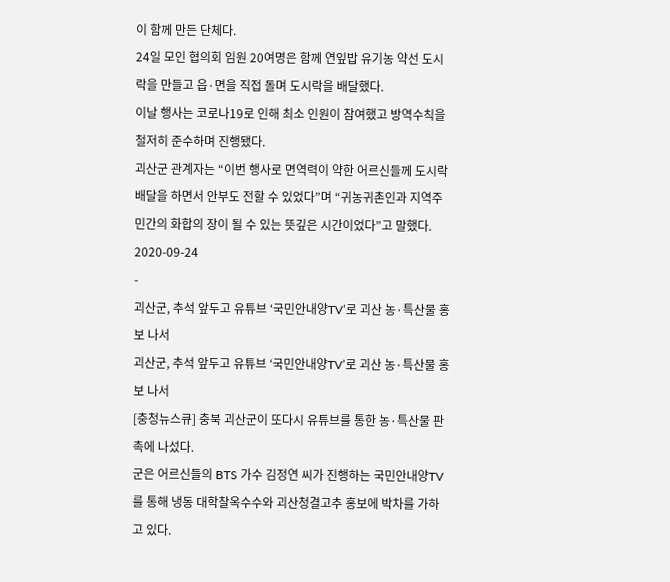이 함께 만든 단체다.
24일 모인 협의회 임원 20여명은 함께 연잎밥 유기농 약선 도시락을 만들고 읍·면을 직접 돌며 도시락을 배달했다.
이날 행사는 코로나19로 인해 최소 인원이 참여했고 방역수칙을 철저히 준수하며 진행됐다.
괴산군 관계자는 “이번 행사로 면역력이 약한 어르신들께 도시락 배달을 하면서 안부도 전할 수 있었다”며 “귀농귀촌인과 지역주민간의 화합의 장이 될 수 있는 뜻깊은 시간이었다”고 말했다.
2020-09-24
-
괴산군, 추석 앞두고 유튜브 ‘국민안내양TV’로 괴산 농·특산물 홍보 나서
괴산군, 추석 앞두고 유튜브 ‘국민안내양TV’로 괴산 농·특산물 홍보 나서
[충청뉴스큐] 충북 괴산군이 또다시 유튜브를 통한 농·특산물 판촉에 나섰다.
군은 어르신들의 BTS 가수 김정연 씨가 진행하는 국민안내양TV를 통해 냉동 대학찰옥수수와 괴산청결고추 홍보에 박차를 가하고 있다.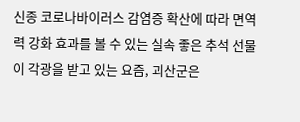신종 코로나바이러스 감염증 확산에 따라 면역력 강화 효과를 볼 수 있는 실속 좋은 추석 선물이 각광을 받고 있는 요즘, 괴산군은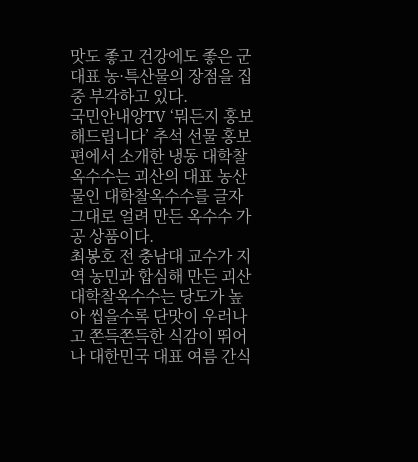맛도 좋고 건강에도 좋은 군 대표 농·특산물의 장점을 집중 부각하고 있다.
국민안내양TV ‘뭐든지 홍보해드립니다’ 추석 선물 홍보편에서 소개한 냉동 대학찰옥수수는 괴산의 대표 농산물인 대학찰옥수수를 글자 그대로 얼려 만든 옥수수 가공 상품이다.
최봉호 전 충남대 교수가 지역 농민과 합심해 만든 괴산대학찰옥수수는 당도가 높아 씹을수록 단맛이 우러나고 쫀득쫀득한 식감이 뛰어나 대한민국 대표 여름 간식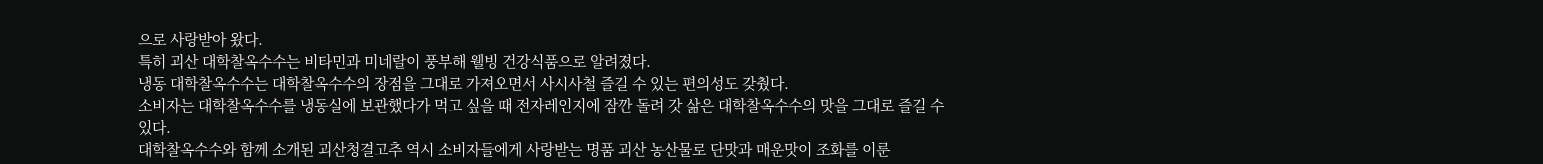으로 사랑받아 왔다.
특히 괴산 대학찰옥수수는 비타민과 미네랄이 풍부해 웰빙 건강식품으로 알려졌다.
냉동 대학찰옥수수는 대학찰옥수수의 장점을 그대로 가져오면서 사시사철 즐길 수 있는 편의성도 갖췄다.
소비자는 대학찰옥수수를 냉동실에 보관했다가 먹고 싶을 때 전자레인지에 잠깐 돌려 갓 삶은 대학찰옥수수의 맛을 그대로 즐길 수 있다.
대학찰옥수수와 함께 소개된 괴산청결고추 역시 소비자들에게 사랑받는 명품 괴산 농산물로 단맛과 매운맛이 조화를 이룬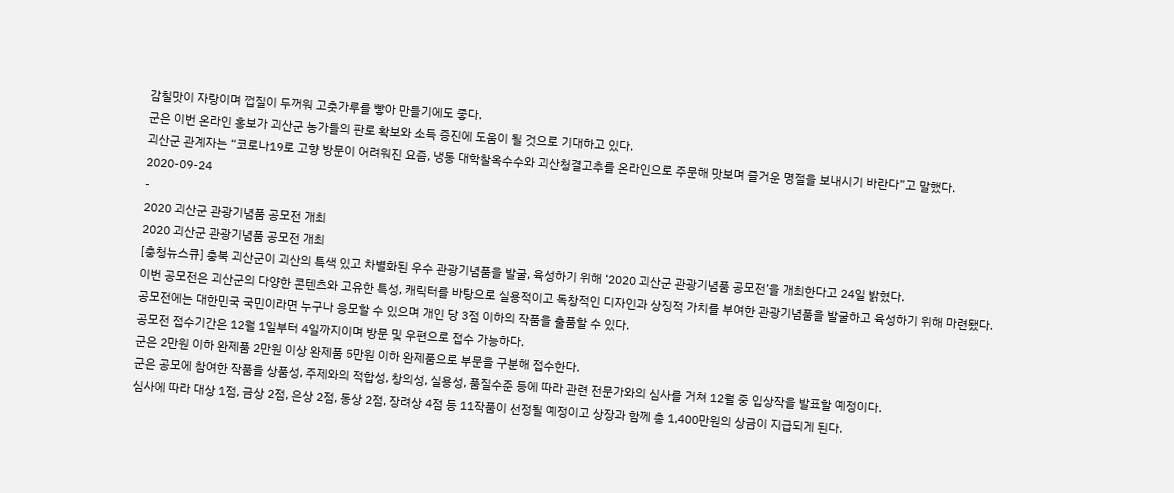감칠맛이 자랑이며 껍질이 두꺼워 고춧가루를 빻아 만들기에도 좋다.
군은 이번 온라인 홍보가 괴산군 농가들의 판로 확보와 소득 증진에 도움이 될 것으로 기대하고 있다.
괴산군 관계자는 “코로나19로 고향 방문이 어려워진 요즘, 냉동 대학찰옥수수와 괴산청결고추를 온라인으로 주문해 맛보며 즐거운 명절을 보내시기 바란다”고 말했다.
2020-09-24
-
2020 괴산군 관광기념품 공모전 개최
2020 괴산군 관광기념품 공모전 개최
[충청뉴스큐] 충북 괴산군이 괴산의 특색 있고 차별화된 우수 관광기념품을 발굴, 육성하기 위해 ‘2020 괴산군 관광기념품 공모전’을 개최한다고 24일 밝혔다.
이번 공모전은 괴산군의 다양한 콘텐츠와 고유한 특성, 캐릭터를 바탕으로 실용적이고 독창적인 디자인과 상징적 가치를 부여한 관광기념품을 발굴하고 육성하기 위해 마련됐다.
공모전에는 대한민국 국민이라면 누구나 응모할 수 있으며 개인 당 3점 이하의 작품을 출품할 수 있다.
공모전 접수기간은 12월 1일부터 4일까지이며 방문 및 우편으로 접수 가능하다.
군은 2만원 이하 완제품 2만원 이상 완제품 5만원 이하 완제품으로 부문을 구분해 접수한다.
군은 공모에 참여한 작품을 상품성, 주제와의 적합성, 창의성, 실용성, 품질수준 등에 따라 관련 전문가와의 심사를 거쳐 12월 중 입상작을 발표할 예정이다.
심사에 따라 대상 1점, 금상 2점, 은상 2점, 동상 2점, 장려상 4점 등 11작품이 선정될 예정이고 상장과 함께 총 1,400만원의 상금이 지급되게 된다.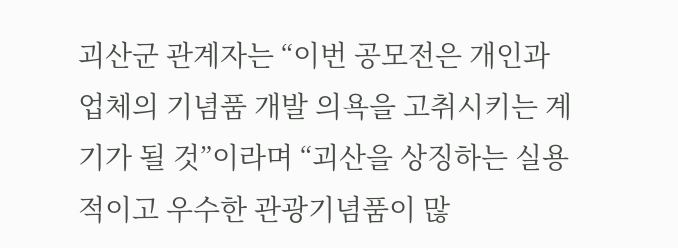괴산군 관계자는 “이번 공모전은 개인과 업체의 기념품 개발 의욕을 고취시키는 계기가 될 것”이라며 “괴산을 상징하는 실용적이고 우수한 관광기념품이 많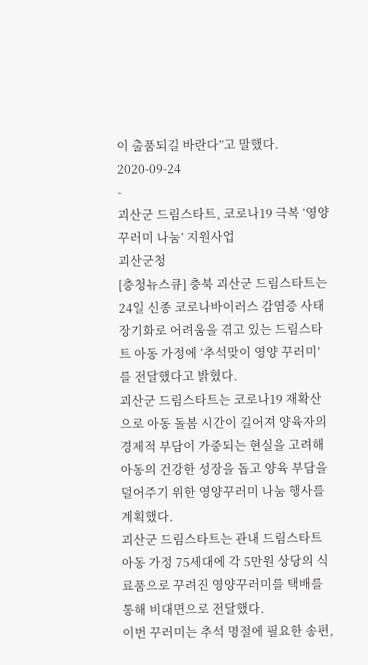이 출품되길 바란다”고 말했다.
2020-09-24
-
괴산군 드림스타트, 코로나19 극복 ‘영양꾸러미 나눔’ 지원사업
괴산군청
[충청뉴스큐] 충북 괴산군 드림스타트는 24일 신종 코로나바이러스 감염증 사태 장기화로 어려움을 겪고 있는 드림스타트 아동 가정에 ‘추석맞이 영양 꾸러미’를 전달했다고 밝혔다.
괴산군 드림스타트는 코로나19 재확산으로 아동 돌봄 시간이 길어져 양육자의 경제적 부담이 가중되는 현실을 고려해 아동의 건강한 성장을 돕고 양육 부담을 덜어주기 위한 영양꾸러미 나눔 행사를 계획했다.
괴산군 드림스타트는 관내 드림스타트 아동 가정 75세대에 각 5만원 상당의 식료품으로 꾸려진 영양꾸러미를 택배를 통해 비대면으로 전달했다.
이번 꾸러미는 추석 명절에 필요한 송편,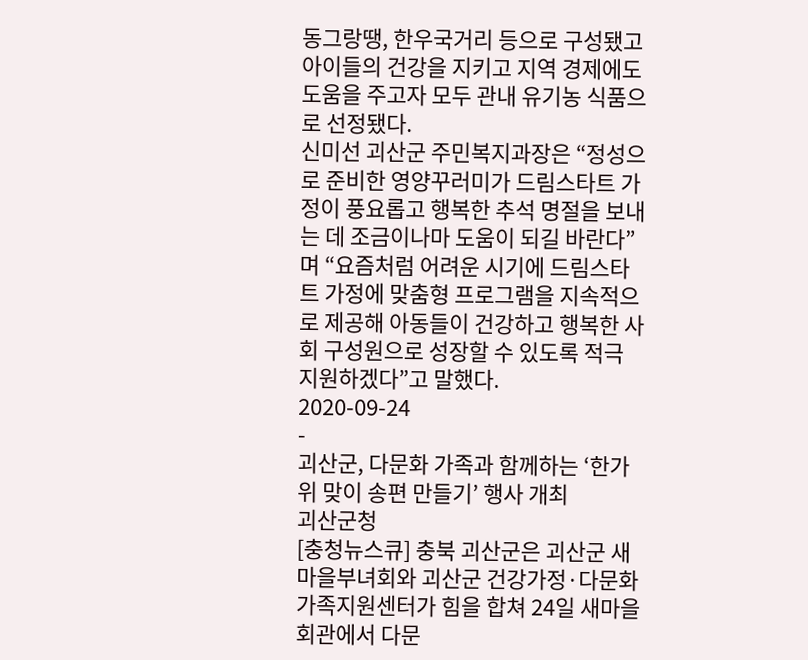동그랑땡, 한우국거리 등으로 구성됐고 아이들의 건강을 지키고 지역 경제에도 도움을 주고자 모두 관내 유기농 식품으로 선정됐다.
신미선 괴산군 주민복지과장은 “정성으로 준비한 영양꾸러미가 드림스타트 가정이 풍요롭고 행복한 추석 명절을 보내는 데 조금이나마 도움이 되길 바란다”며 “요즘처럼 어려운 시기에 드림스타트 가정에 맞춤형 프로그램을 지속적으로 제공해 아동들이 건강하고 행복한 사회 구성원으로 성장할 수 있도록 적극 지원하겠다”고 말했다.
2020-09-24
-
괴산군, 다문화 가족과 함께하는 ‘한가위 맞이 송편 만들기’ 행사 개최
괴산군청
[충청뉴스큐] 충북 괴산군은 괴산군 새마을부녀회와 괴산군 건강가정·다문화가족지원센터가 힘을 합쳐 24일 새마을회관에서 다문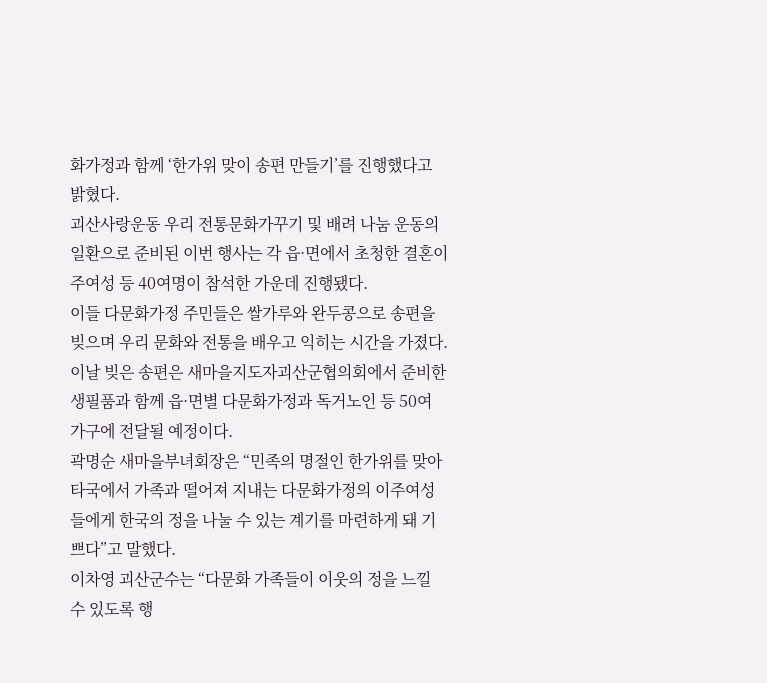화가정과 함께 ‘한가위 맞이 송편 만들기’를 진행했다고 밝혔다.
괴산사랑운동 우리 전통문화가꾸기 및 배려 나눔 운동의 일환으로 준비된 이번 행사는 각 읍·면에서 초청한 결혼이주여성 등 40여명이 참석한 가운데 진행됐다.
이들 다문화가정 주민들은 쌀가루와 완두콩으로 송편을 빚으며 우리 문화와 전통을 배우고 익히는 시간을 가졌다.
이날 빚은 송편은 새마을지도자괴산군협의회에서 준비한 생필품과 함께 읍·면별 다문화가정과 독거노인 등 50여 가구에 전달될 예정이다.
곽명순 새마을부녀회장은 “민족의 명절인 한가위를 맞아 타국에서 가족과 떨어져 지내는 다문화가정의 이주여성들에게 한국의 정을 나눌 수 있는 계기를 마련하게 돼 기쁘다”고 말했다.
이차영 괴산군수는 “다문화 가족들이 이웃의 정을 느낄 수 있도록 행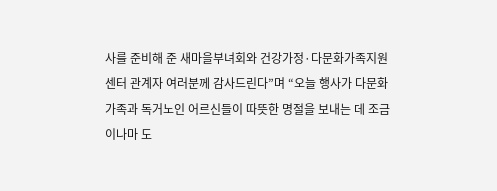사를 준비해 준 새마을부녀회와 건강가정·다문화가족지원센터 관계자 여러분께 감사드린다”며 “오늘 행사가 다문화 가족과 독거노인 어르신들이 따뜻한 명절을 보내는 데 조금이나마 도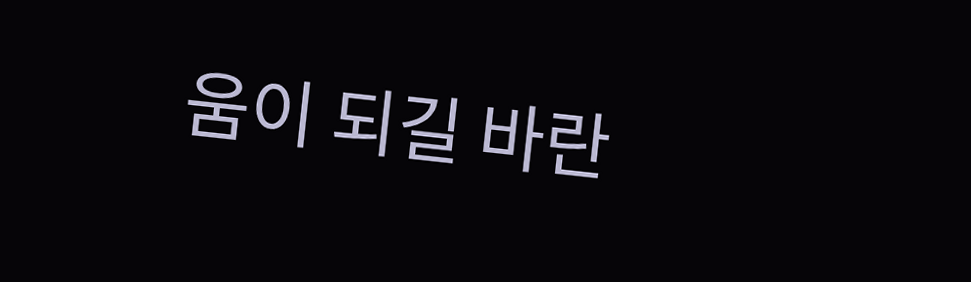움이 되길 바란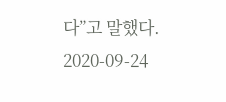다”고 말했다.
2020-09-24